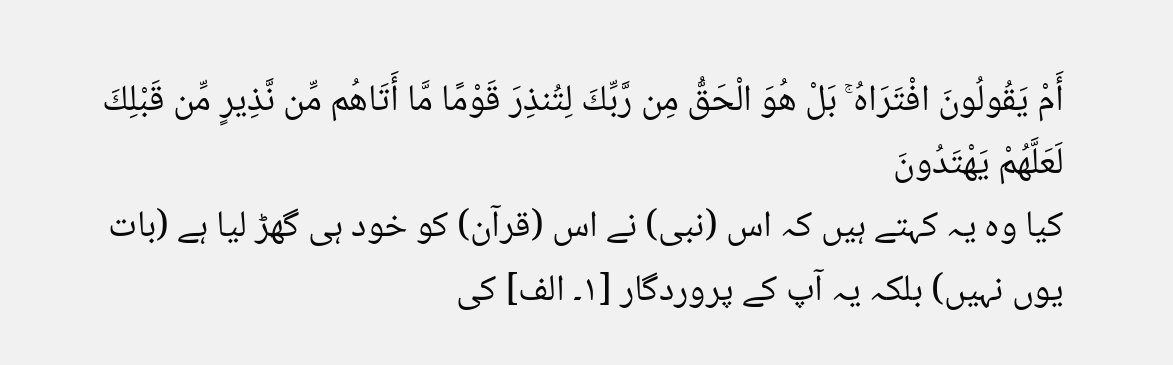أَمْ يَقُولُونَ افْتَرَاهُ ۚ بَلْ هُوَ الْحَقُّ مِن رَّبِّكَ لِتُنذِرَ قَوْمًا مَّا أَتَاهُم مِّن نَّذِيرٍ مِّن قَبْلِكَ لَعَلَّهُمْ يَهْتَدُونَ
کیا وہ یہ کہتے ہیں کہ اس (نبی) نے اس (قرآن) کو خود ہی گھڑ لیا ہے (بات یوں نہیں) بلکہ یہ آپ کے پروردگار [١۔ الف] کی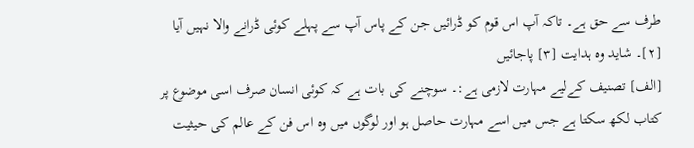طرف سے حق ہے۔ تاکہ آپ اس قوم کو ڈرائیں جن کے پاس آپ سے پہلے کوئی ڈرانے والا نہیں آیا [٢]۔ شاید وہ ہدایت [٣] پاجائیں
[الف] تصنیف کےلیے مہارت لازمی ہے:۔ سوچنے کی بات ہے کہ کوئی انسان صرف اسی موضوع پر کتاب لکھ سکتا ہے جس میں اسے مہارت حاصل ہو اور لوگوں میں وہ اس فن کے عالم کی حیثیت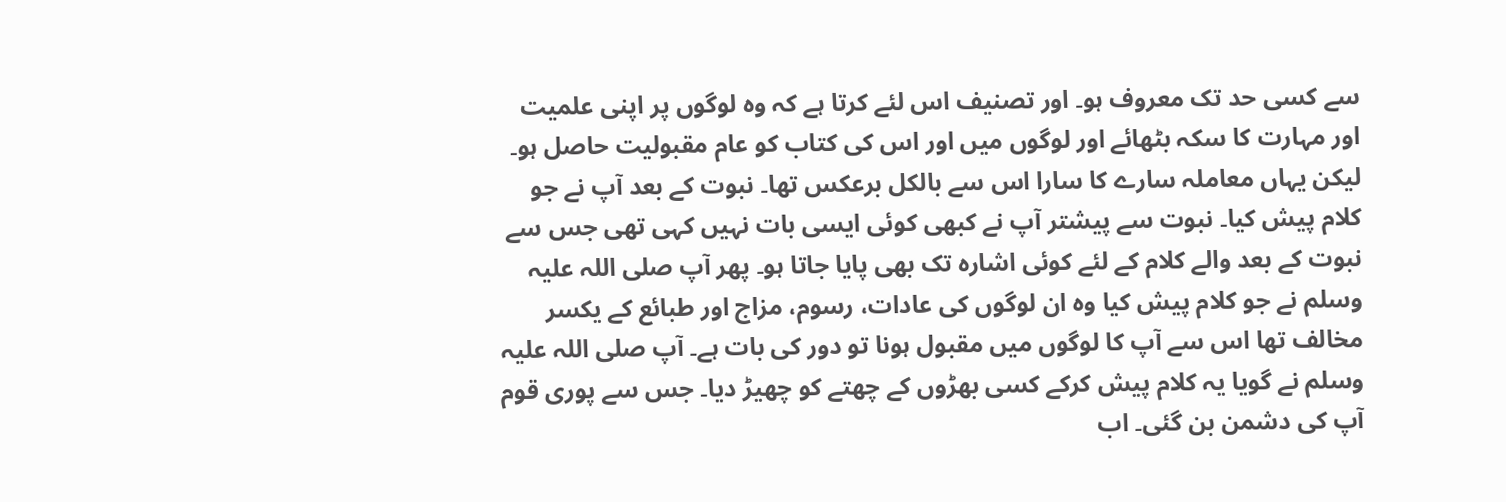سے کسی حد تک معروف ہو۔ اور تصنیف اس لئے کرتا ہے کہ وہ لوگوں پر اپنی علمیت اور مہارت کا سکہ بٹھائے اور لوگوں میں اور اس کی کتاب کو عام مقبولیت حاصل ہو۔ لیکن یہاں معاملہ سارے کا سارا اس سے بالکل برعکس تھا۔ نبوت کے بعد آپ نے جو کلام پیش کیا۔ نبوت سے پیشتر آپ نے کبھی کوئی ایسی بات نہیں کہی تھی جس سے نبوت کے بعد والے کلام کے لئے کوئی اشارہ تک بھی پایا جاتا ہو۔ پھر آپ صلی اللہ علیہ وسلم نے جو کلام پیش کیا وہ ان لوگوں کی عادات، رسوم، مزاج اور طبائع کے یکسر مخالف تھا اس سے آپ کا لوگوں میں مقبول ہونا تو دور کی بات ہے۔ آپ صلی اللہ علیہ وسلم نے گویا یہ کلام پیش کرکے کسی بھڑوں کے چھتے کو چھیڑ دیا۔ جس سے پوری قوم آپ کی دشمن بن گئی۔ اب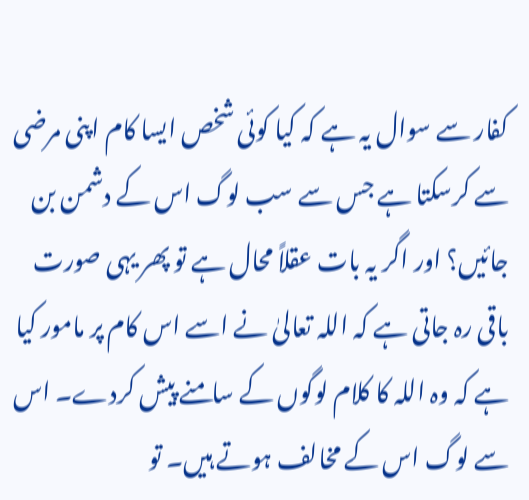کفار سے سوال یہ ہے کہ کیا کوئی شخص ایسا کام اپنی مرضی سے کرسکتا ہے جس سے سب لوگ اس کے دشمن بن جائیں؟ اور اگر یہ بات عقلاً محال ہے تو پھر یہی صورت باقی رہ جاتی ہے کہ اللہ تعالیٰ نے اسے اس کام پر مامور کیا ہے کہ وہ اللہ کا کلام لوگوں کے سامنے پیش کردے۔ اس سے لوگ اس کے مخالف ہوتے ہیں۔ تو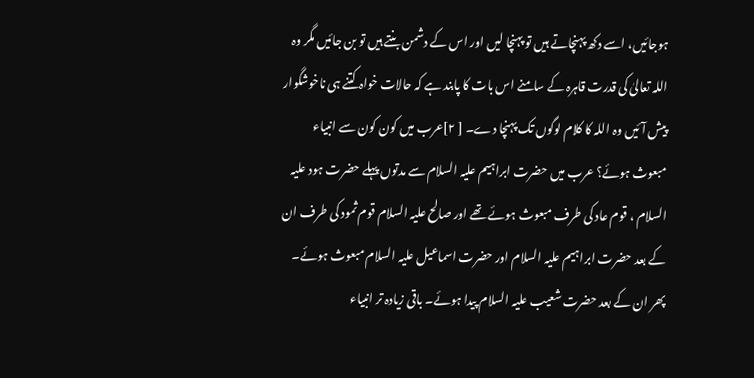ہوجائیں، اسے دکھ پہنچاتے ہیں تو پہنچا لیں اور اس کے دشمن بنتے ہیں تو بن جائیں مگر وہ اللہ تعالیٰ کی قدرت قاہرہ کے سامنے اس بات کا پابند ہے کہ حالات خواہ کتنے ہی ناخوشگوار پیش آئیں وہ اللہ کا کلام لوگوں تک پہنچا دے۔ [ ٢]عرب میں کون کون سے انبیاء مبعوث ہوئے؟ عرب میں حضرت ابراہیم علیہ السلام سے مدتوں پہلے حضرت ہود علیہ السلام ، قوم عاد کی طرف مبعوث ہوئے تھے اور صالح علیہ السلام قوم ثمود کی طرف ان کے بعد حضرت ابراہیم علیہ السلام اور حضرت اسماعیل علیہ السلام مبعوث ہوئے۔ پھر ان کے بعد حضرت شعیب علیہ السلام پیدا ہوئے۔ باقی زیادہ تر انبیاء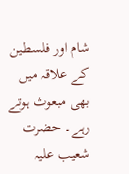شام اور فلسطین کے علاقہ میں بھی مبعوث ہوتے رہے۔ حضرت شعیب علیہ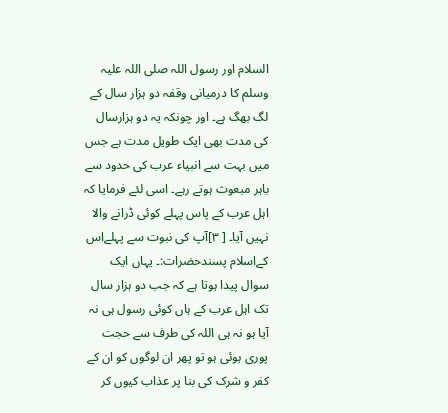السلام اور رسول اللہ صلی اللہ علیہ وسلم کا درمیانی وقفہ دو ہزار سال کے لگ بھگ ہے۔ اور چونکہ یہ دو ہزارسال کی مدت بھی ایک طویل مدت ہے جس میں بہت سے انبیاء عرب کی حدود سے باہر مبعوث ہوتے رہے۔ اسی لئے فرمایا کہ اہل عرب کے پاس پہلے کوئی ڈرانے والا نہیں آیا۔ [ ٣]آپ کی نبوت سے پہلےاس کےاسلام پسندحضرات:۔ یہاں ایک سوال پیدا ہوتا ہے کہ جب دو ہزار سال تک اہل عرب کے ہاں کوئی رسول ہی نہ آیا ہو نہ ہی اللہ کی طرف سے حجت پوری ہوئی ہو تو پھر ان لوگوں کو ان کے کفر و شرک کی بنا پر عذاب کیوں کر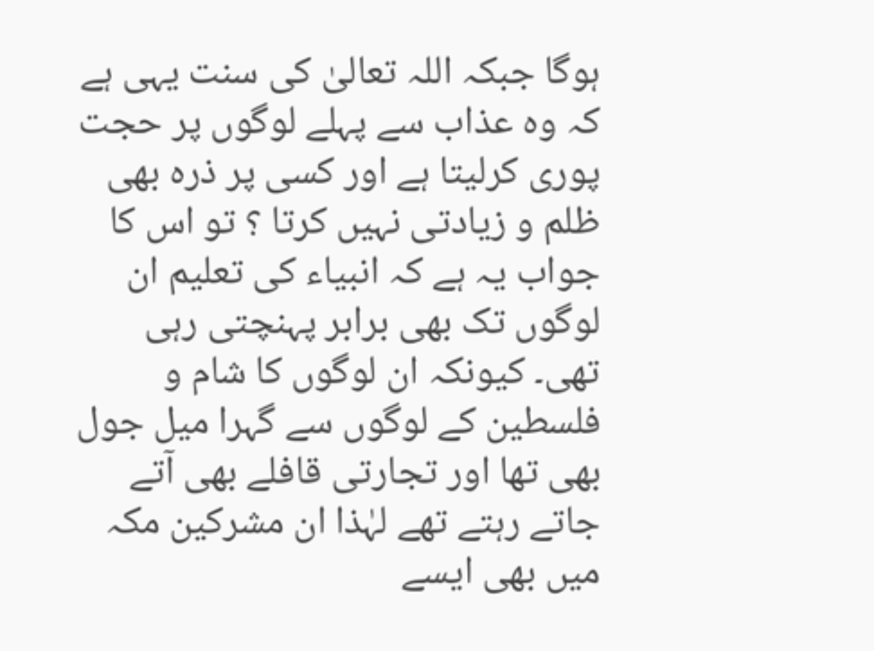ہوگا جبکہ اللہ تعالیٰ کی سنت یہی ہے کہ وہ عذاب سے پہلے لوگوں پر حجت پوری کرلیتا ہے اور کسی پر ذرہ بھی ظلم و زیادتی نہیں کرتا ؟ تو اس کا جواب یہ ہے کہ انبیاء کی تعلیم ان لوگوں تک بھی برابر پہنچتی رہی تھی۔ کیونکہ ان لوگوں کا شام و فلسطین کے لوگوں سے گہرا میل جول بھی تھا اور تجارتی قافلے بھی آتے جاتے رہتے تھے لہٰذا ان مشرکین مکہ میں بھی ایسے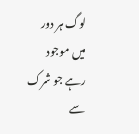لوگ ہر دور میں موجود رہے جو شرک سے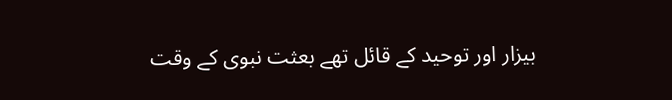بیزار اور توحید کے قائل تھے بعثت نبوی کے وقت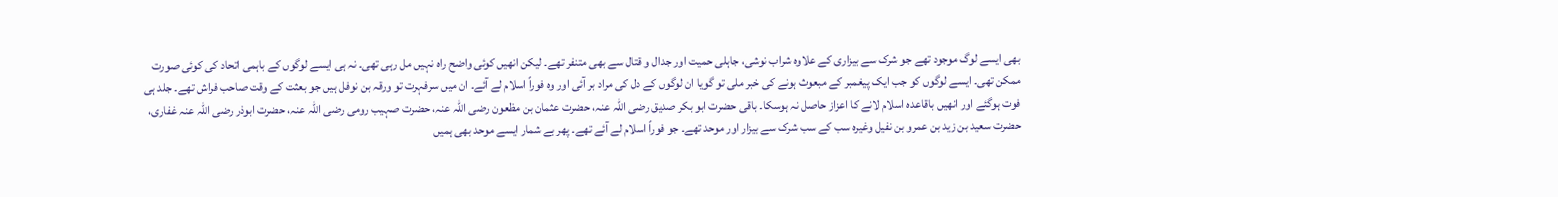بھی ایسے لوگ موجود تھے جو شرک سے بیزاری کے علاوہ شراب نوشی، جاہلی حمیت اور جدال و قتال سے بھی متنفر تھے۔ لیکن انھیں کوئی واضح راہ نہیں مل رہی تھی۔ نہ ہی ایسے لوگوں کے باہمی اتحاد کی کوئی صورت ممکن تھی۔ ایسے لوگوں کو جب ایک پیغمبر کے مبعوث ہونے کی خبر ملی تو گویا ان لوگوں کے دل کی مراد بر آئی اور وہ فوراً اسلام لے آئے۔ ان میں سرفہرت تو ورقہ بن نوفل ہیں جو بعثت کے وقت صاحب فراش تھے۔ جلد ہی فوت ہوگئے اور انھیں باقاعدہ اسلام لانے کا اعزاز حاصل نہ ہوسکا۔ باقی حضرت ابو بکر صدیق رضی اللہ عنہ، حضرت عثمان بن مظعون رضی اللہ عنہ، حضرت صہیب رومی رضی اللہ عنہ، حضرت ابوذر رضی اللہ عنہ غفاری، حضرت سعید بن زید بن عمرو بن نفیل وغیرہ سب کے سب شرک سے بیزار اور موحد تھے۔ جو فوراً اسلام لے آئے تھے۔ پھر بے شمار ایسے موحد بھی ہمیں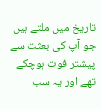تاریخ میں ملتے ہیں جو آپ کی بعثت سے پیشتر فوت ہوچکے تھے اور یہ سب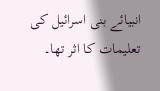انبیائے بنی اسرائیل کی تعلیمات کا اثر تھا۔